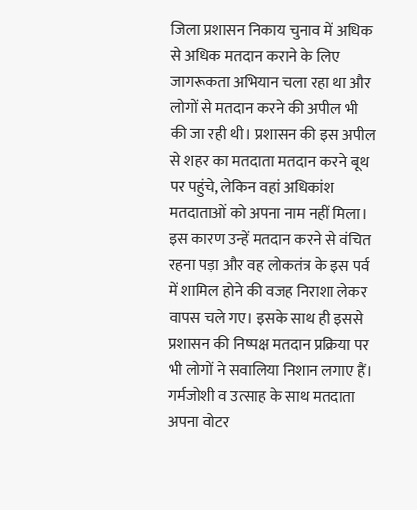जिला प्रशासन निकाय चुनाव में अधिक से अधिक मतदान कराने के लिए जागरूकता अभियान चला रहा था और लोगों से मतदान करने की अपील भी की जा रही थी। प्रशासन की इस अपील से शहर का मतदाता मतदान करने बूथ पर पहुंचे, लेकिन वहां अधिकांश मतदाताओं को अपना नाम नहीं मिला। इस कारण उन्हें मतदान करने से वंचित रहना पड़ा और वह लोकतंत्र के इस पर्व में शामिल होने की वजह निराशा लेकर वापस चले गए। इसके साथ ही इससे प्रशासन की निष्पक्ष मतदान प्रक्रिया पर भी लोगों ने सवालिया निशान लगाए हैं।
गर्मजोशी व उत्साह के साथ मतदाता अपना वोटर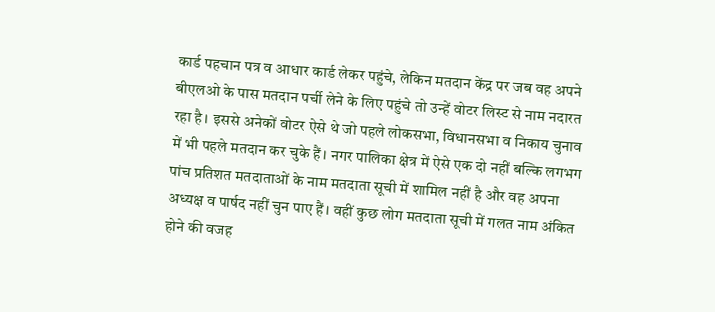कार्ड पहचान पत्र व आधार कार्ड लेकर पहुंचे, लेकिन मतदान केंद्र पर जब वह अपने बीएलओ के पास मतदान पर्ची लेने के लिए पहुंचे तो उन्हें वोटर लिस्ट से नाम नदारत रहा है। इससे अनेकों वोटर ऐसे थे जो पहले लोकसभा, विधानसभा व निकाय चुनाव में भी पहले मतदान कर चुके हैं। नगर पालिका क्षेत्र में ऐसे एक दो नहीं बल्कि लगभग पांच प्रतिशत मतदाताओं के नाम मतदाता सूची में शामिल नहीं है और वह अपना अध्यक्ष व पार्षद नहीं चुन पाए हैं। वहीं कुछ लोग मतदाता सूची में गलत नाम अंकित होने की वजह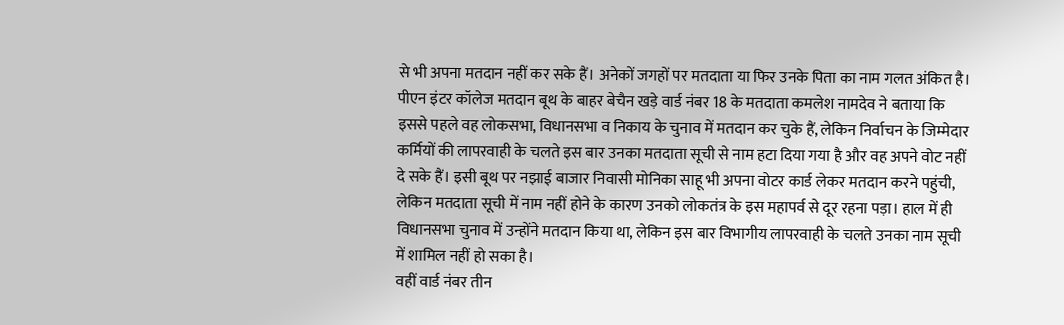से भी अपना मतदान नहीं कर सके हैं। अनेकों जगहों पर मतदाता या फिर उनके पिता का नाम गलत अंकित है।
पीएन इंटर कॉलेज मतदान बूथ के बाहर बेचैन खड़े वार्ड नंबर 18 के मतदाता कमलेश नामदेव ने बताया कि इससे पहले वह लोकसभा, विधानसभा व निकाय के चुनाव में मतदान कर चुके हैं, लेकिन निर्वाचन के जिम्मेदार कर्मियों की लापरवाही के चलते इस बार उनका मतदाता सूची से नाम हटा दिया गया है और वह अपने वोट नहीं दे सके हैं। इसी बूथ पर नझाई बाजार निवासी मोनिका साहू भी अपना वोटर कार्ड लेकर मतदान करने पहुंची, लेकिन मतदाता सूची में नाम नहीं होने के कारण उनको लोकतंत्र के इस महापर्व से दूर रहना पड़ा। हाल में ही विधानसभा चुनाव में उन्होंने मतदान किया था, लेकिन इस बार विभागीय लापरवाही के चलते उनका नाम सूची में शामिल नहीं हो सका है।
वहीं वार्ड नंबर तीन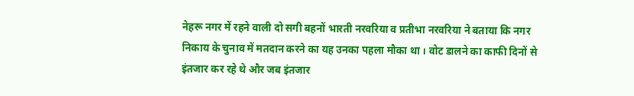नेहरू नगर में रहने वाली दो सगी बहनों भारती नरवरिया व प्रतीभा नरवरिया ने बताया कि नगर निकाय के चुनाव में मतदान करने का यह उनका पहला मौका था। वोट डालने का काफी दिनों से इंतजार कर रहे थे और जब इंतजार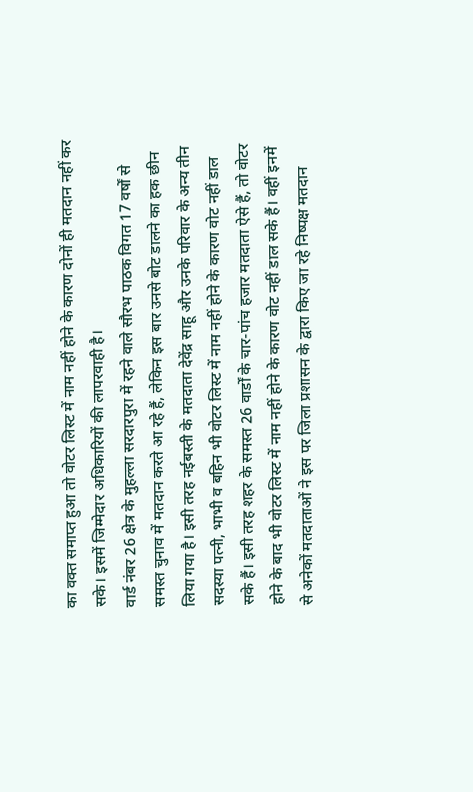का वक्त समाप्त हुआ तो वोटर लिस्ट में नाम नहीं होने के कारण दोनों ही मतदान नहीं कर सके। इसमें जिम्मेदार अधिकारियों की लापरवाही है।
वार्ड नंबर 26 क्षेत्र के मुहल्ला सरदारपुरा में रहने वाले सौरभ पाठक विगत 17 वर्षों से समस्त चुनाव में मतदान करते आ रहे हैं, लेकिन इस बार उनसे बोट डालने का हक छीन लिया गया है। इसी तरह नईबस्ती के मतदाता देवेंद्र साहू और उनके परिवार के अन्य तीन सदस्या पत्नी, भाभी व बहिन भी वोटर लिस्ट में नाम नहीं होने के कारण वोट नहीं डाल सके हैं। इसी तरह शहर के समस्त 26 वार्डों के चार-पांच हजार मतदाता ऐसे हैं, तो वोटर होने के बाद भी वोटर लिस्ट में नाम नहीं होने के कारण वोट नहीं डाल सके हैं। वहीं इनमें से अनेकों मतदाताओं ने इस पर जिला प्रशासन के द्वारा किए जा रहे निष्पक्ष मतदान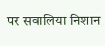पर सवालिया निशान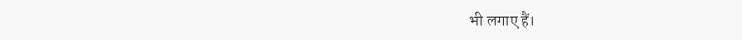भी लगाए हैं।